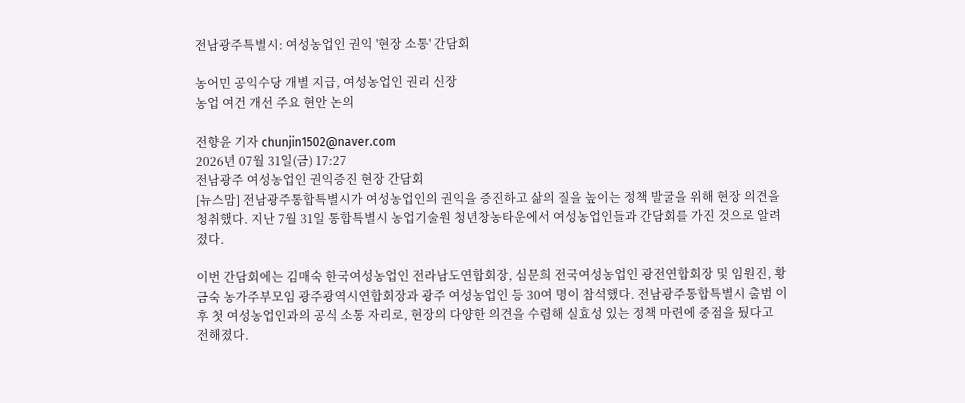전남광주특별시: 여성농업인 권익 '현장 소통' 간담회

농어민 공익수당 개별 지급, 여성농업인 권리 신장
농업 여건 개선 주요 현안 논의

전향윤 기자 chunjin1502@naver.com
2026년 07월 31일(금) 17:27
전남광주 여성농업인 권익증진 현장 간담회
[뉴스맘] 전남광주통합특별시가 여성농업인의 권익을 증진하고 삶의 질을 높이는 정책 발굴을 위해 현장 의견을 청취했다. 지난 7월 31일 통합특별시 농업기술원 청년창농타운에서 여성농업인들과 간담회를 가진 것으로 알려졌다.

이번 간담회에는 김매숙 한국여성농업인 전라남도연합회장, 심문희 전국여성농업인 광전연합회장 및 임원진, 황금숙 농가주부모임 광주광역시연합회장과 광주 여성농업인 등 30여 명이 참석했다. 전남광주통합특별시 출범 이후 첫 여성농업인과의 공식 소통 자리로, 현장의 다양한 의견을 수렴해 실효성 있는 정책 마련에 중점을 뒀다고 전해졌다.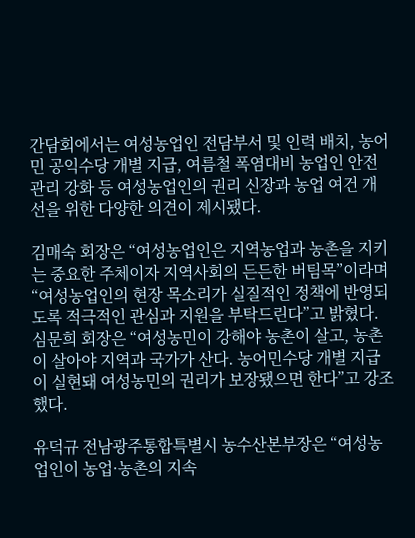간담회에서는 여성농업인 전담부서 및 인력 배치, 농어민 공익수당 개별 지급, 여름철 폭염대비 농업인 안전관리 강화 등 여성농업인의 권리 신장과 농업 여건 개선을 위한 다양한 의견이 제시됐다.

김매숙 회장은 “여성농업인은 지역농업과 농촌을 지키는 중요한 주체이자 지역사회의 든든한 버팀목”이라며 “여성농업인의 현장 목소리가 실질적인 정책에 반영되도록 적극적인 관심과 지원을 부탁드린다”고 밝혔다. 심문희 회장은 “여성농민이 강해야 농촌이 살고, 농촌이 살아야 지역과 국가가 산다. 농어민수당 개별 지급이 실현돼 여성농민의 권리가 보장됐으면 한다”고 강조했다.

유덕규 전남광주통합특별시 농수산본부장은 “여성농업인이 농업·농촌의 지속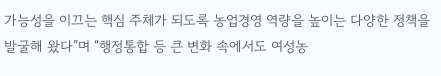가능성을 이끄는 핵심 주체가 되도록 농업경영 역량을 높이는 다양한 정책을 발굴해 왔다”며 “행정통합 등 큰 변화 속에서도 여성농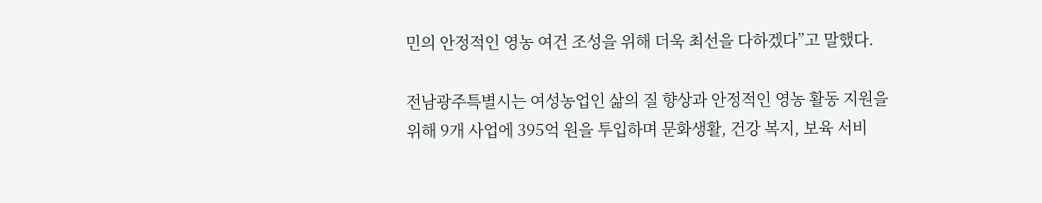민의 안정적인 영농 여건 조성을 위해 더욱 최선을 다하겠다”고 말했다.

전남광주특별시는 여성농업인 삶의 질 향상과 안정적인 영농 활동 지원을 위해 9개 사업에 395억 원을 투입하며 문화생활, 건강 복지, 보육 서비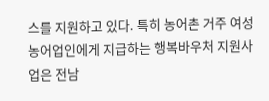스를 지원하고 있다. 특히 농어촌 거주 여성농어업인에게 지급하는 행복바우처 지원사업은 전남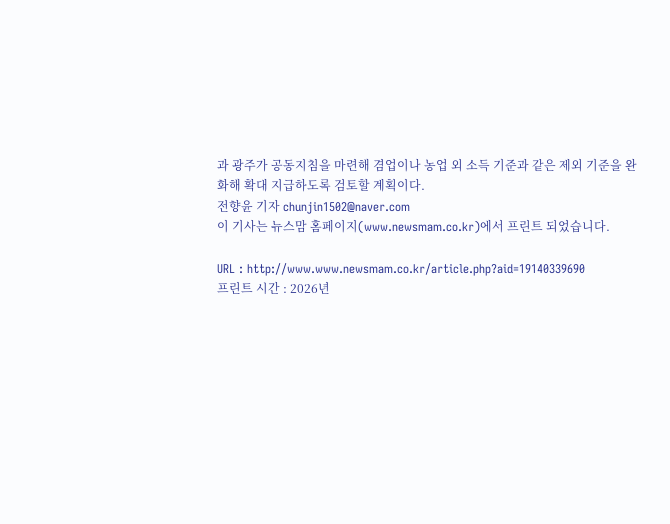과 광주가 공동지침을 마련해 겸업이나 농업 외 소득 기준과 같은 제외 기준을 완화해 확대 지급하도록 검토할 계획이다.
전향윤 기자 chunjin1502@naver.com
이 기사는 뉴스맘 홈페이지(www.newsmam.co.kr)에서 프린트 되었습니다.

URL : http://www.www.newsmam.co.kr/article.php?aid=19140339690
프린트 시간 : 2026년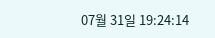07월 31일 19:24:14